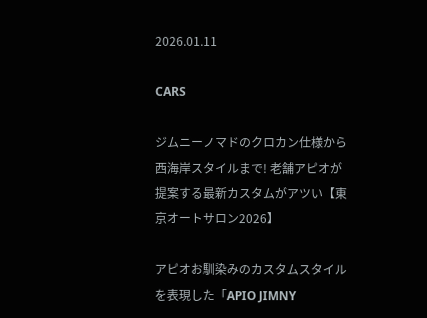2026.01.11

CARS

ジムニーノマドのクロカン仕様から西海岸スタイルまで! 老舗アピオが提案する最新カスタムがアツい【東京オートサロン2026】

アピオお馴染みのカスタムスタイルを表現した「APIO JIMNY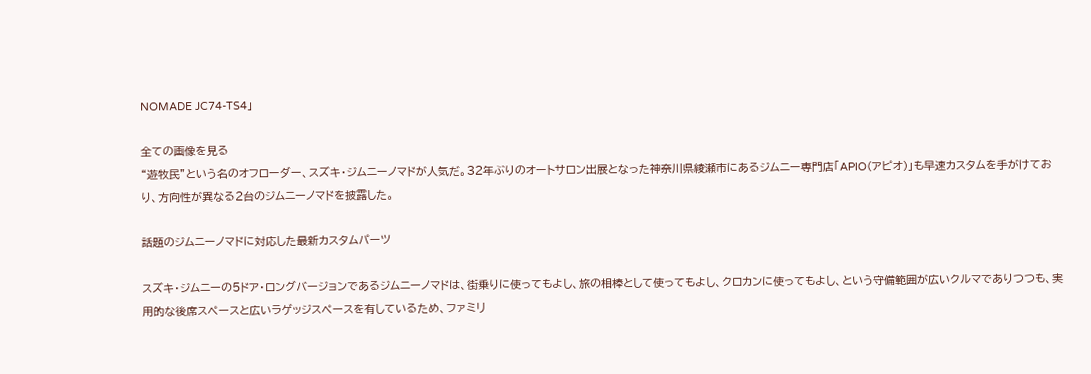NOMADE JC74-TS4」

全ての画像を見る
“遊牧民”という名のオフローダー、スズキ・ジムニーノマドが人気だ。32年ぶりのオートサロン出展となった神奈川県綾瀬市にあるジムニー専門店「APIO(アピオ)」も早速カスタムを手がけており、方向性が異なる2台のジムニーノマドを披露した。

話題のジムニーノマドに対応した最新カスタムパーツ

スズキ・ジムニーの5ドア・ロングバージョンであるジムニーノマドは、街乗りに使ってもよし、旅の相棒として使ってもよし、クロカンに使ってもよし、という守備範囲が広いクルマでありつつも、実用的な後席スペースと広いラゲッジスペースを有しているため、ファミリ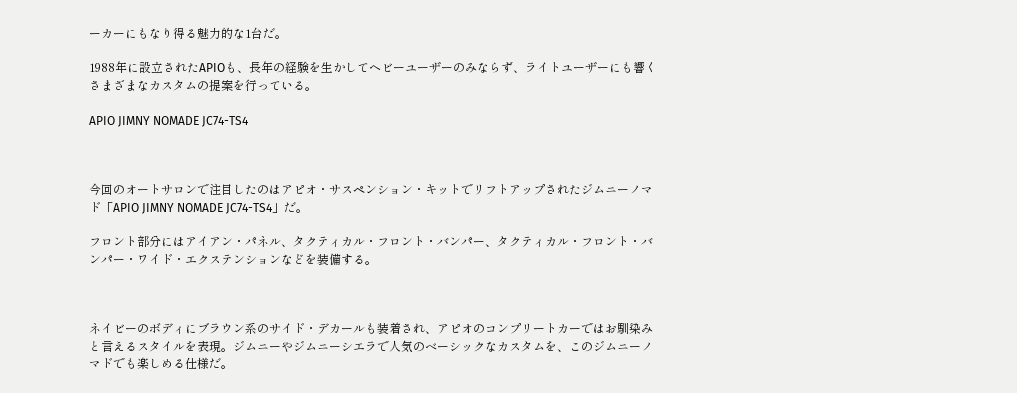ーカーにもなり得る魅力的な1台だ。

1988年に設立されたAPIOも、長年の経験を生かしてヘビーユーザーのみならず、ライトユーザーにも響くさまざまなカスタムの提案を行っている。

APIO JIMNY NOMADE JC74-TS4



今回のオートサロンで注目したのはアピオ・サスペンション・キットでリフトアップされたジムニーノマド「APIO JIMNY NOMADE JC74-TS4」だ。

フロント部分にはアイアン・パネル、タクティカル・フロント・バンパー、タクティカル・フロント・バンパー・ワイド・エクステンションなどを装備する。



ネイビーのボディにブラウン系のサイド・デカールも装着され、アピオのコンプリートカーではお馴染みと言えるスタイルを表現。ジムニーやジムニーシエラで人気のベーシックなカスタムを、このジムニーノマドでも楽しめる仕様だ。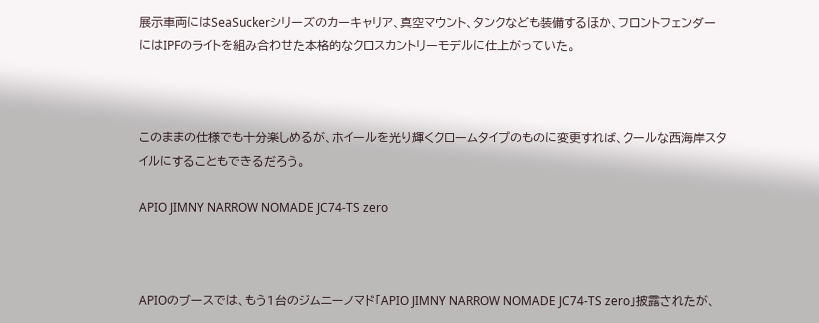展示車両にはSeaSuckerシリーズのカーキャリア、真空マウント、タンクなども装備するほか、フロントフェンダーにはIPFのライトを組み合わせた本格的なクロスカントリーモデルに仕上がっていた。



このままの仕様でも十分楽しめるが、ホイールを光り輝くクロームタイプのものに変更すれば、クールな西海岸スタイルにすることもできるだろう。

APIO JIMNY NARROW NOMADE JC74-TS zero



APIOのブースでは、もう1台のジムニーノマド「APIO JIMNY NARROW NOMADE JC74-TS zero」披露されたが、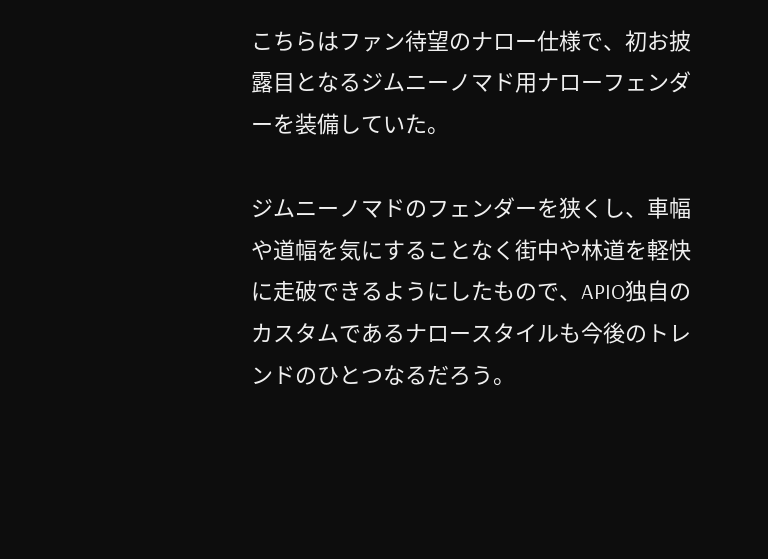こちらはファン待望のナロー仕様で、初お披露目となるジムニーノマド用ナローフェンダーを装備していた。

ジムニーノマドのフェンダーを狭くし、車幅や道幅を気にすることなく街中や林道を軽快に走破できるようにしたもので、APIO独自のカスタムであるナロースタイルも今後のトレンドのひとつなるだろう。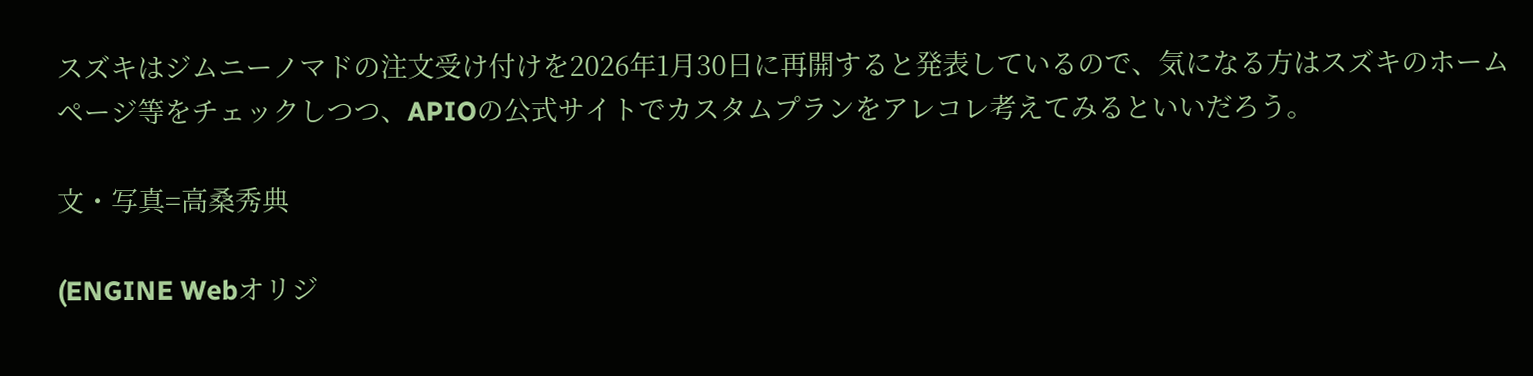スズキはジムニーノマドの注文受け付けを2026年1月30日に再開すると発表しているので、気になる方はスズキのホームページ等をチェックしつつ、APIOの公式サイトでカスタムプランをアレコレ考えてみるといいだろう。

文・写真=高桑秀典

(ENGINE Webオリジ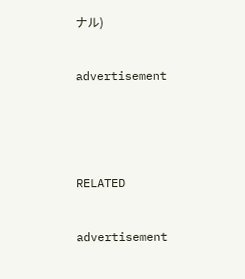ナル)

advertisement



RELATED

advertisement